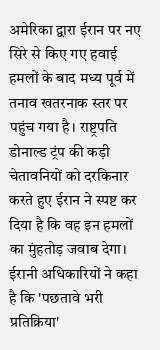अमेरिका द्वारा ईरान पर नए सिरे से किए गए हवाई हमलों के बाद मध्य पूर्व में तनाव खतरनाक स्तर पर पहुंच गया है। राष्ट्रपति डोनाल्ड ट्रंप की कड़ी चेतावनियों को दरकिनार करते हुए ईरान ने स्पष्ट कर दिया है कि वह इन हमलों का मुंहतोड़ जवाब देगा। ईरानी अधिकारियों ने कहा है कि 'पछतावे भरी प्रतिक्रिया'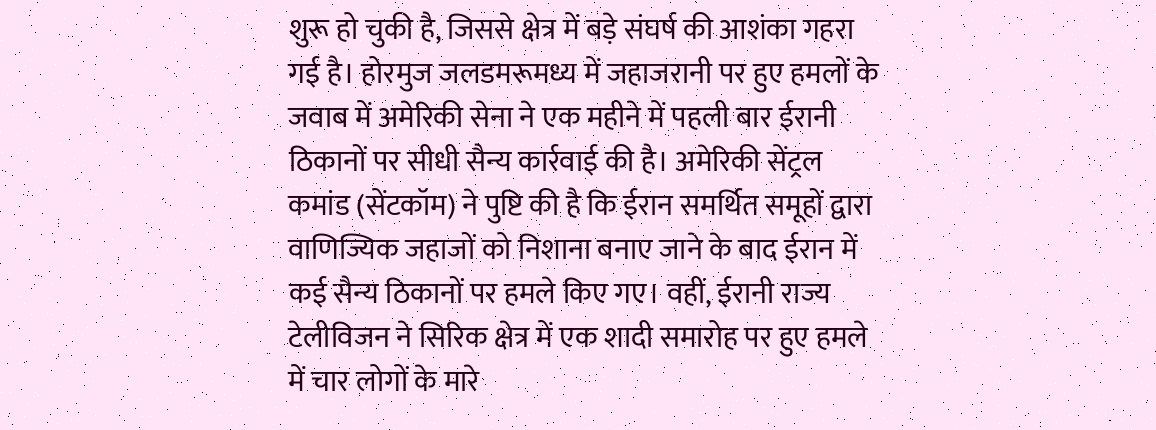शुरू हो चुकी है, जिससे क्षेत्र में बड़े संघर्ष की आशंका गहरा गई है। होरमुज जलडमरूमध्य में जहाजरानी पर हुए हमलों के जवाब में अमेरिकी सेना ने एक महीने में पहली बार ईरानी ठिकानों पर सीधी सैन्य कार्रवाई की है। अमेरिकी सेंट्रल कमांड (सेंटकॉम) ने पुष्टि की है कि ईरान समर्थित समूहों द्वारा वाणिज्यिक जहाजों को निशाना बनाए जाने के बाद ईरान में कई सैन्य ठिकानों पर हमले किए गए। वहीं, ईरानी राज्य टेलीविजन ने सिरिक क्षेत्र में एक शादी समारोह पर हुए हमले में चार लोगों के मारे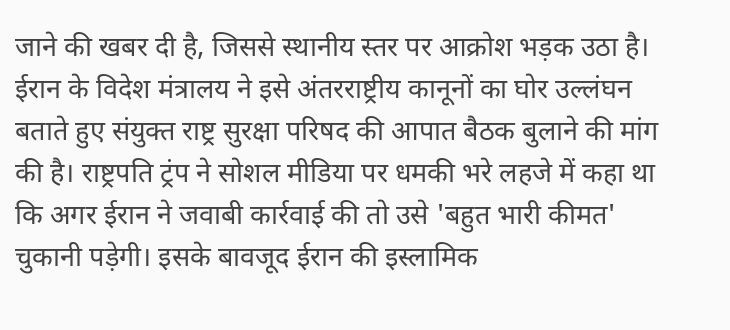जाने की खबर दी है, जिससे स्थानीय स्तर पर आक्रोश भड़क उठा है। ईरान के विदेश मंत्रालय ने इसे अंतरराष्ट्रीय कानूनों का घोर उल्लंघन बताते हुए संयुक्त राष्ट्र सुरक्षा परिषद की आपात बैठक बुलाने की मांग की है। राष्ट्रपति ट्रंप ने सोशल मीडिया पर धमकी भरे लहजे में कहा था कि अगर ईरान ने जवाबी कार्रवाई की तो उसे 'बहुत भारी कीमत' चुकानी पड़ेगी। इसके बावजूद ईरान की इस्लामिक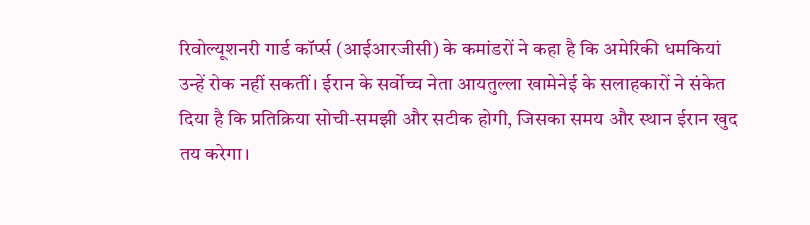रिवोल्यूशनरी गार्ड कॉर्प्स (आईआरजीसी) के कमांडरों ने कहा है कि अमेरिकी धमकियां उन्हें रोक नहीं सकतीं। ईरान के सर्वोच्च नेता आयतुल्ला खामेनेई के सलाहकारों ने संकेत दिया है कि प्रतिक्रिया सोची-समझी और सटीक होगी, जिसका समय और स्थान ईरान खुद तय करेगा।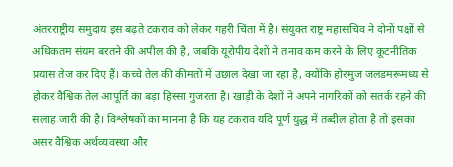अंतरराष्ट्रीय समुदाय इस बढ़ते टकराव को लेकर गहरी चिंता में है। संयुक्त राष्ट्र महासचिव ने दोनों पक्षों से अधिकतम संयम बरतने की अपील की है, जबकि यूरोपीय देशों ने तनाव कम करने के लिए कूटनीतिक प्रयास तेज कर दिए हैं। कच्चे तेल की कीमतों में उछाल देखा जा रहा है, क्योंकि होरमुज जलडमरूमध्य से होकर वैश्विक तेल आपूर्ति का बड़ा हिस्सा गुजरता है। खाड़ी के देशों ने अपने नागरिकों को सतर्क रहने की सलाह जारी की है। विश्लेषकों का मानना है कि यह टकराव यदि पूर्ण युद्ध में तब्दील होता है तो इसका असर वैश्विक अर्थव्यवस्था और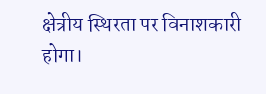क्षेत्रीय स्थिरता पर विनाशकारी होगा।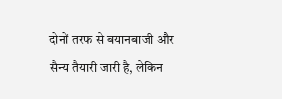दोनों तरफ से बयानबाजी और सैन्य तैयारी जारी है, लेकिन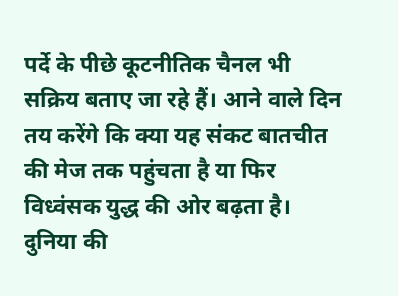पर्दे के पीछे कूटनीतिक चैनल भी सक्रिय बताए जा रहे हैं। आने वाले दिन तय करेंगे कि क्या यह संकट बातचीत की मेज तक पहुंचता है या फिर विध्वंसक युद्ध की ओर बढ़ता है। दुनिया की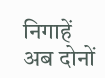निगाहें अब दोनों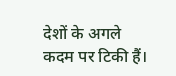देशों के अगले कदम पर टिकी हैं।